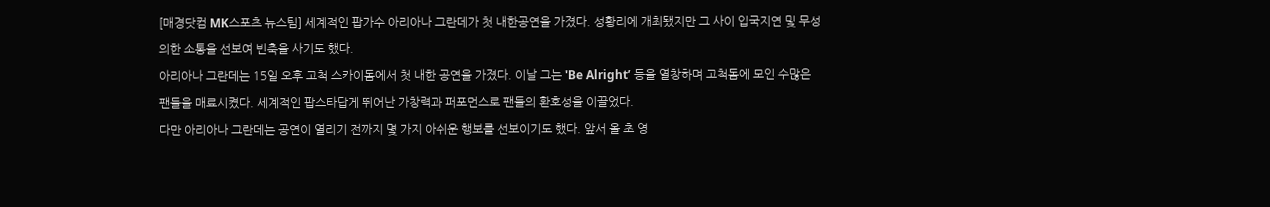[매경닷컴 MK스포츠 뉴스팀] 세계적인 팝가수 아리아나 그란데가 첫 내한공연을 가졌다. 성황리에 개최됐지만 그 사이 입국지연 및 무성의한 소통을 선보여 빈축을 사기도 했다.
아리아나 그란데는 15일 오후 고척 스카이돔에서 첫 내한 공연을 가졌다. 이날 그는 'Be Alright’ 등을 열창하며 고척돔에 모인 수많은 팬들을 매료시켰다. 세계적인 팝스타답게 뛰어난 가창력과 퍼포먼스로 팬들의 환호성을 이끌었다.
다만 아리아나 그란데는 공연이 열리기 전까지 몇 가지 아쉬운 행보를 선보이기도 했다. 앞서 올 초 영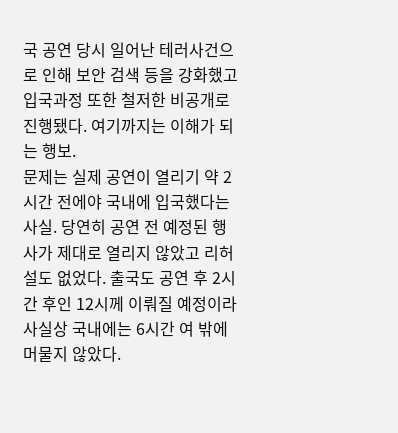국 공연 당시 일어난 테러사건으로 인해 보안 검색 등을 강화했고 입국과정 또한 철저한 비공개로 진행됐다. 여기까지는 이해가 되는 행보.
문제는 실제 공연이 열리기 약 2시간 전에야 국내에 입국했다는 사실. 당연히 공연 전 예정된 행사가 제대로 열리지 않았고 리허설도 없었다. 출국도 공연 후 2시간 후인 12시께 이뤄질 예정이라 사실상 국내에는 6시간 여 밖에 머물지 않았다.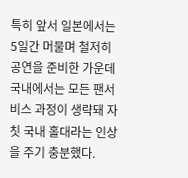특히 앞서 일본에서는 5일간 머물며 철저히 공연을 준비한 가운데 국내에서는 모든 팬서비스 과정이 생략돼 자칫 국내 홀대라는 인상을 주기 충분했다.